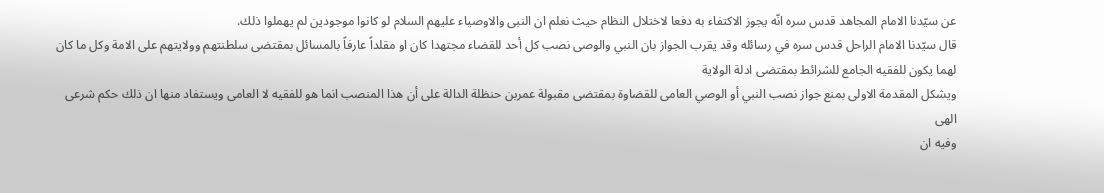عن سيّدنا الامام المجاهد قدس سره انّه يجوز الاكتفاء به دفعا لاختلال النظام حيث نعلم ان النبى والاوصياء عليهم السلام لو كانوا موجودين لم يهملوا ذلك.
قال سيّدنا الامام الراحل قدس سره في رسائله وقد يقرب الجواز بان النبي والوصى نصب كل أحد للقضاء مجتهدا كان او مقلداً عارفاً بالمسائل بمقتضى سلطنتهم وولايتهم على الامة وكل ما كان لهما يكون للفقيه الجامع للشرائط بمقتضى ادلة الولاية
ويشكل المقدمة الاولى بمنع جواز نصب النبي أو الوصي العامى للقضاوة بمقتضى مقبولة عمربن حنظلة الدالة على أن هذا المنصب انما هو للفقيه لا العامى ويستفاد منها ان ذلك حكم شرعى الهى
وفيه ان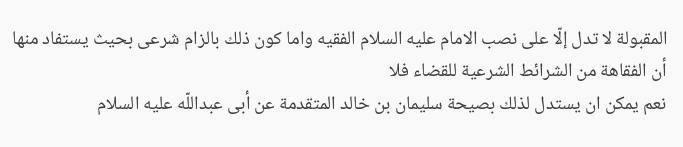المقبولة لا تدل إلّا على نصب الامام عليه السلام الفقيه واما كون ذلك بالزام شرعى بحيث يستفاد منها أن الفقاهة من الشرائط الشرعية للقضاء فلا
نعم يمكن ان يستدل لذلك بصيحة سليمان بن خالد المتقدمة عن أبى عبداللّه عليه السلام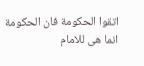اتقوا الحكومة فان الحكومة انما هى للامام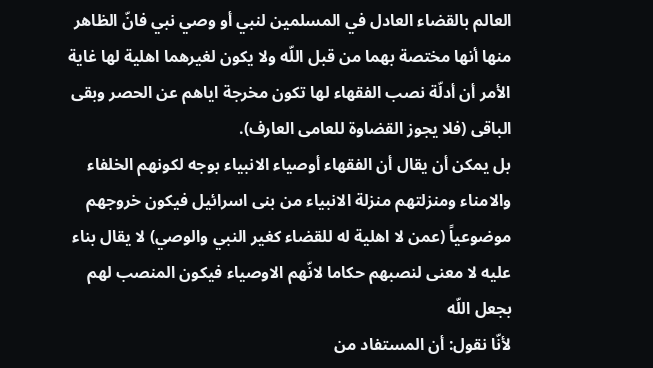العالم بالقضاء العادل في المسلمين لنبي أو وصي نبي فانّ الظاهر منها أنها مختصة بهما من قبل اللّه ولا يكون لغيرهما اهلية لها غاية الأمر أن أدلّة نصب الفقهاء لها تكون مخرجة اياهم عن الحصر وبقى الباقى (فلا يجوز القضاوة للعامى العارف).
بل يمكن أن يقال أن الفقهاء أوصياء الانبياء بوجه لكونهم الخلفاء والامناء ومنزلتهم منزلة الانبياء من بنى اسرائيل فيكون خروجهم موضوعياً (عمن لا اهلية له للقضاء كغير النبي والوصي) لا يقال بناء عليه لا معنى لنصبهم حكاما لانّهم الاوصياء فيكون المنصب لهم بجعل اللّه
لأنّا نقول: أن المستفاد من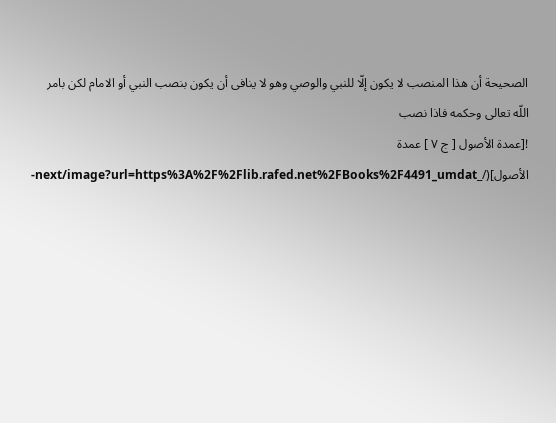الصحيحة أن هذا المنصب لا يكون إلّا للنبي والوصي وهو لا ينافى أن يكون بنصب النبي أو الامام لكن بامر اللّه تعالى وحكمه فاذا نصب
![عمدة الأصول [ ج ٧ ] عمدة الأصول](/_next/image?url=https%3A%2F%2Flib.rafed.net%2FBooks%2F4491_umdat-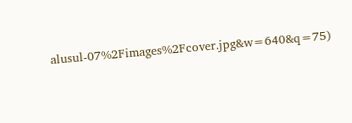alusul-07%2Fimages%2Fcover.jpg&w=640&q=75)